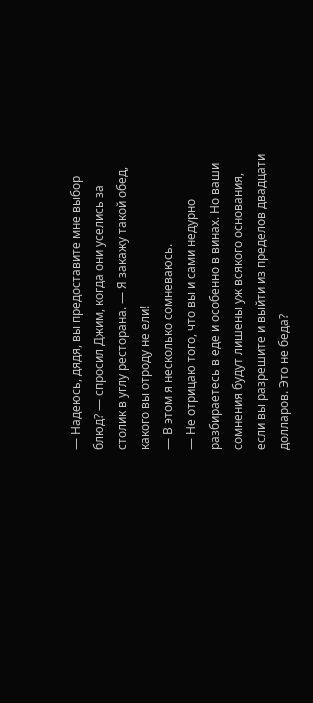— Надеюсь, дядя, вы предоставите мне выбор блюд? — спросил Джим, когда они уселись за столик в углу ресторана. — Я закажу такой обед, какого вы отроду не ели!
— В этом я несколько сомневаюсь.
— Не отрицаю того, что вы и сами недурно разбираетесь в еде и особенно в винах. Но ваши сомнения будут лишены уж всякого основания, если вы разрешите и выйти из пределов двадцати долларов. Это не беда?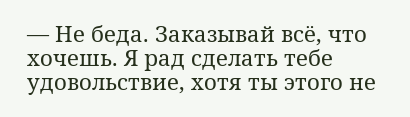— Не беда. Заказывай всё, что хочешь. Я рад сделать тебе удовольствие, хотя ты этого не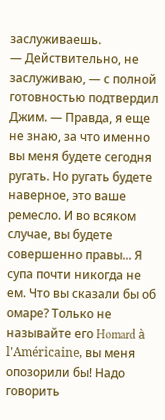заслуживаешь.
— Действительно, не заслуживаю, — с полной готовностью подтвердил Джим. — Правда, я еще не знаю, за что именно вы меня будете сегодня ругать. Но ругать будете наверное, это ваше ремесло. И во всяком случае, вы будете совершенно правы... Я супа почти никогда не ем. Что вы сказали бы об омаре? Только не называйте его Homard à l'Américaine, вы меня опозорили бы! Надо говорить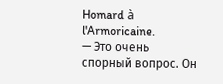Homard à l'Armoricaine.
— Это очень спорный вопрос. Он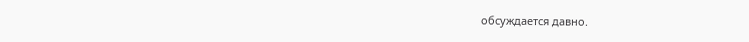обсуждается давно.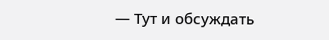— Тут и обсуждать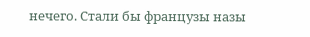нечего. Стали бы французы назы